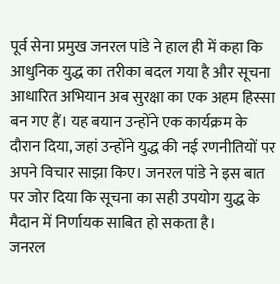पूर्व सेना प्रमुख जनरल पांडे ने हाल ही में कहा कि आधुनिक युद्ध का तरीका बदल गया है और सूचना आधारित अभियान अब सुरक्षा का एक अहम हिस्सा बन गए हैं। यह बयान उन्होंने एक कार्यक्रम के दौरान दिया, जहां उन्होंने युद्ध की नई रणनीतियों पर अपने विचार साझा किए। जनरल पांडे ने इस बात पर जोर दिया कि सूचना का सही उपयोग युद्ध के मैदान में निर्णायक साबित हो सकता है।
जनरल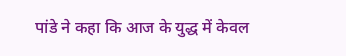पांडे ने कहा कि आज के युद्ध में केवल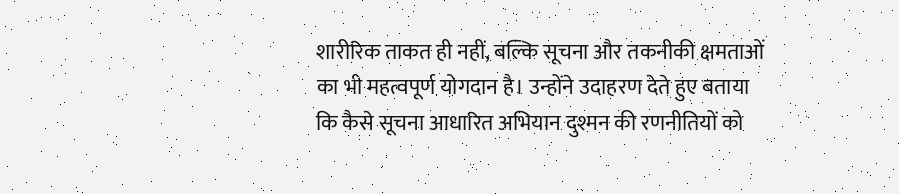शारीरिक ताकत ही नहीं, बल्कि सूचना और तकनीकी क्षमताओं का भी महत्वपूर्ण योगदान है। उन्होंने उदाहरण देते हुए बताया कि कैसे सूचना आधारित अभियान दुश्मन की रणनीतियों को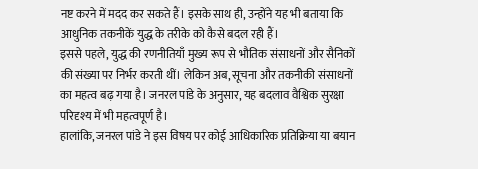नष्ट करने में मदद कर सकते हैं। इसके साथ ही, उन्होंने यह भी बताया कि आधुनिक तकनीकें युद्ध के तरीके को कैसे बदल रही हैं।
इससे पहले, युद्ध की रणनीतियाँ मुख्य रूप से भौतिक संसाधनों और सैनिकों की संख्या पर निर्भर करती थीं। लेकिन अब, सूचना और तकनीकी संसाधनों का महत्व बढ़ गया है। जनरल पांडे के अनुसार, यह बदलाव वैश्विक सुरक्षा परिदृश्य में भी महत्वपूर्ण है।
हालांकि, जनरल पांडे ने इस विषय पर कोई आधिकारिक प्रतिक्रिया या बयान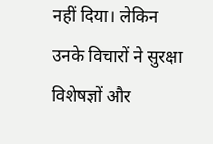नहीं दिया। लेकिन उनके विचारों ने सुरक्षा विशेषज्ञों और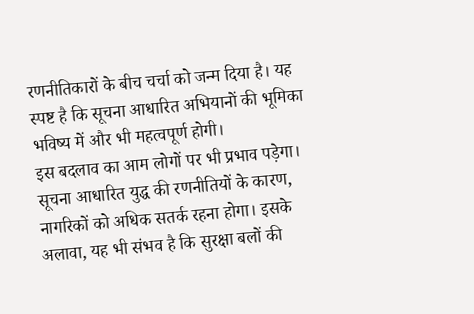रणनीतिकारों के बीच चर्चा को जन्म दिया है। यह स्पष्ट है कि सूचना आधारित अभियानों की भूमिका भविष्य में और भी महत्वपूर्ण होगी।
इस बदलाव का आम लोगों पर भी प्रभाव पड़ेगा। सूचना आधारित युद्ध की रणनीतियों के कारण, नागरिकों को अधिक सतर्क रहना होगा। इसके अलावा, यह भी संभव है कि सुरक्षा बलों की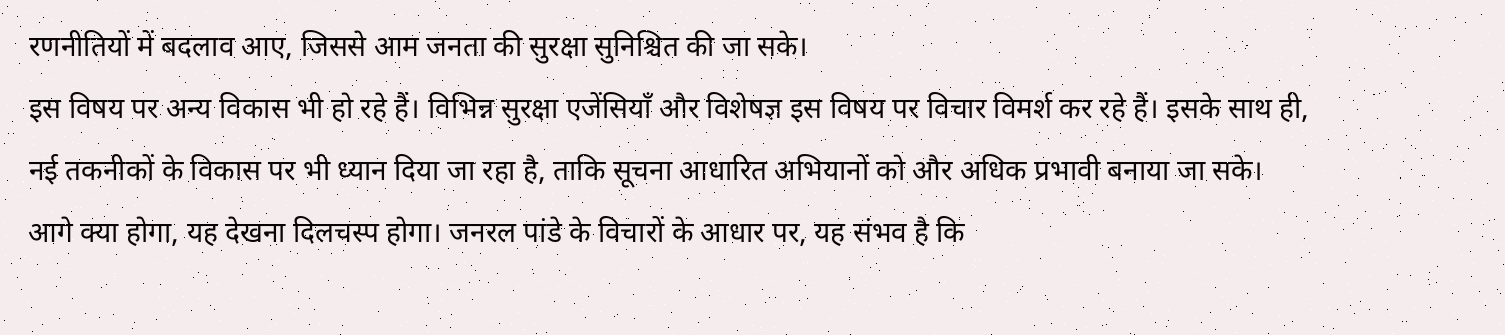रणनीतियों में बदलाव आए, जिससे आम जनता की सुरक्षा सुनिश्चित की जा सके।
इस विषय पर अन्य विकास भी हो रहे हैं। विभिन्न सुरक्षा एजेंसियाँ और विशेषज्ञ इस विषय पर विचार विमर्श कर रहे हैं। इसके साथ ही, नई तकनीकों के विकास पर भी ध्यान दिया जा रहा है, ताकि सूचना आधारित अभियानों को और अधिक प्रभावी बनाया जा सके।
आगे क्या होगा, यह देखना दिलचस्प होगा। जनरल पांडे के विचारों के आधार पर, यह संभव है कि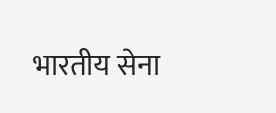भारतीय सेना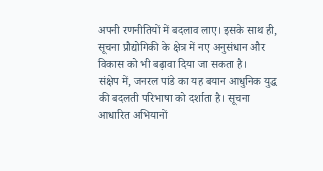अपनी रणनीतियों में बदलाव लाए। इसके साथ ही, सूचना प्रौद्योगिकी के क्षेत्र में नए अनुसंधान और विकास को भी बढ़ावा दिया जा सकता है।
संक्षेप में, जनरल पांडे का यह बयान आधुनिक युद्ध की बदलती परिभाषा को दर्शाता है। सूचना आधारित अभियानों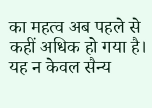का महत्व अब पहले से कहीं अधिक हो गया है। यह न केवल सैन्य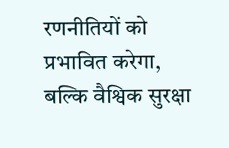रणनीतियों को प्रभावित करेगा, बल्कि वैश्विक सुरक्षा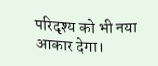परिदृश्य को भी नया आकार देगा।